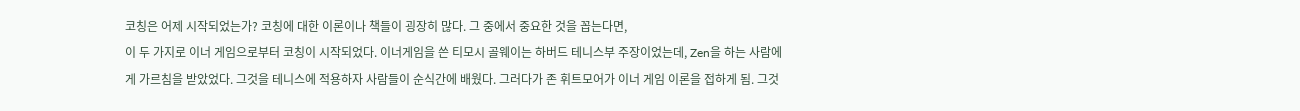코칭은 어제 시작되었는가? 코칭에 대한 이론이나 책들이 굉장히 많다. 그 중에서 중요한 것을 꼽는다면,
이 두 가지로 이너 게임으로부터 코칭이 시작되었다. 이너게임을 쓴 티모시 골웨이는 하버드 테니스부 주장이었는데, Zen을 하는 사람에게 가르침을 받았었다. 그것을 테니스에 적용하자 사람들이 순식간에 배웠다. 그러다가 존 휘트모어가 이너 게임 이론을 접하게 됨. 그것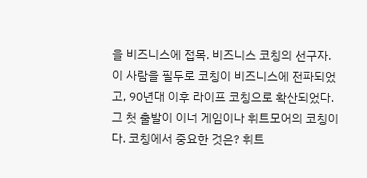을 비즈니스에 접목. 비즈니스 코칭의 선구자. 이 사람을 필두로 코칭이 비즈니스에 전파되었고, 90년대 이후 라이프 코칭으로 확산되었다. 그 첫 출발이 이너 게임이나 휘트모어의 코칭이다. 코칭에서 중요한 것은? 휘트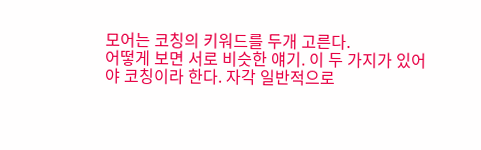모어는 코칭의 키워드를 두개 고른다.
어떻게 보면 서로 비슷한 얘기. 이 두 가지가 있어야 코칭이라 한다. 자각 일반적으로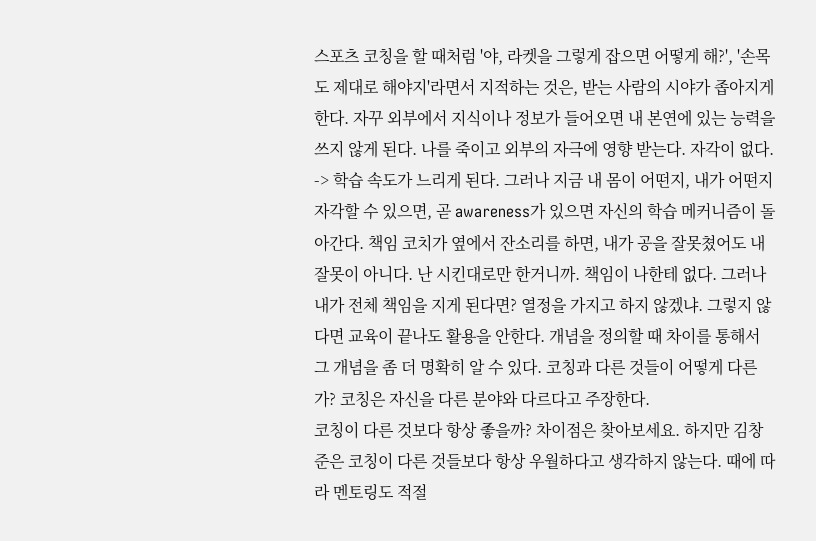스포츠 코칭을 할 때처럼 '야, 라켓을 그렇게 잡으면 어떻게 해?', '손목도 제대로 해야지'라면서 지적하는 것은, 받는 사람의 시야가 좁아지게 한다. 자꾸 외부에서 지식이나 정보가 들어오면 내 본연에 있는 능력을 쓰지 않게 된다. 나를 죽이고 외부의 자극에 영향 받는다. 자각이 없다. -> 학습 속도가 느리게 된다. 그러나 지금 내 몸이 어떤지, 내가 어떤지 자각할 수 있으면, 곧 awareness가 있으면 자신의 학습 메커니즘이 돌아간다. 책임 코치가 옆에서 잔소리를 하면, 내가 공을 잘못쳤어도 내 잘못이 아니다. 난 시킨대로만 한거니까. 책임이 나한테 없다. 그러나 내가 전체 책임을 지게 된다면? 열정을 가지고 하지 않겠냐. 그렇지 않다면 교육이 끝나도 활용을 안한다. 개념을 정의할 때 차이를 통해서 그 개념을 좀 더 명확히 알 수 있다. 코칭과 다른 것들이 어떻게 다른가? 코칭은 자신을 다른 분야와 다르다고 주장한다.
코칭이 다른 것보다 항상 좋을까? 차이점은 찾아보세요. 하지만 김창준은 코칭이 다른 것들보다 항상 우월하다고 생각하지 않는다. 때에 따라 멘토링도 적절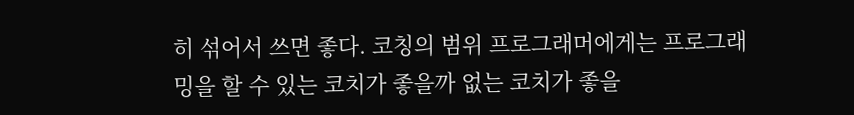히 섞어서 쓰면 좋다. 코칭의 범위 프로그래머에게는 프로그래밍을 할 수 있는 코치가 좋을까 없는 코치가 좋을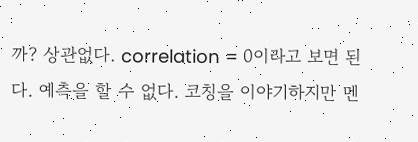까? 상관없다. correlation = 0이라고 보면 된다. 예측을 할 수 없다. 코칭을 이야기하지만 멘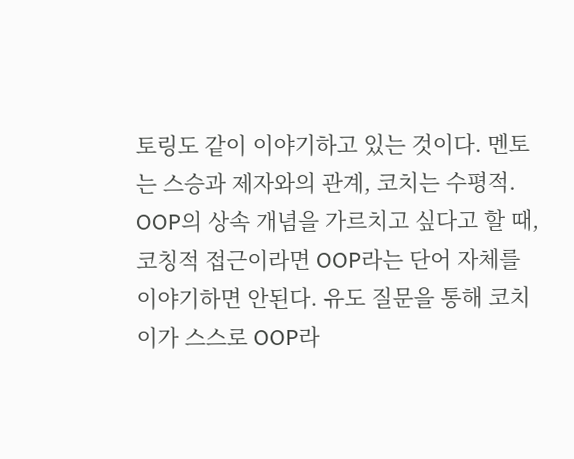토링도 같이 이야기하고 있는 것이다. 멘토는 스승과 제자와의 관계, 코치는 수평적. OOP의 상속 개념을 가르치고 싶다고 할 때, 코칭적 접근이라면 OOP라는 단어 자체를 이야기하면 안된다. 유도 질문을 통해 코치이가 스스로 OOP라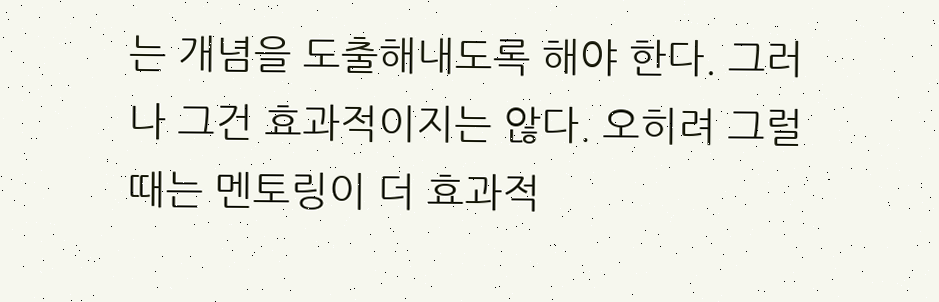는 개념을 도출해내도록 해야 한다. 그러나 그건 효과적이지는 않다. 오히려 그럴 때는 멘토링이 더 효과적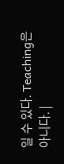일 수 있다. Teaching은 아니다. |